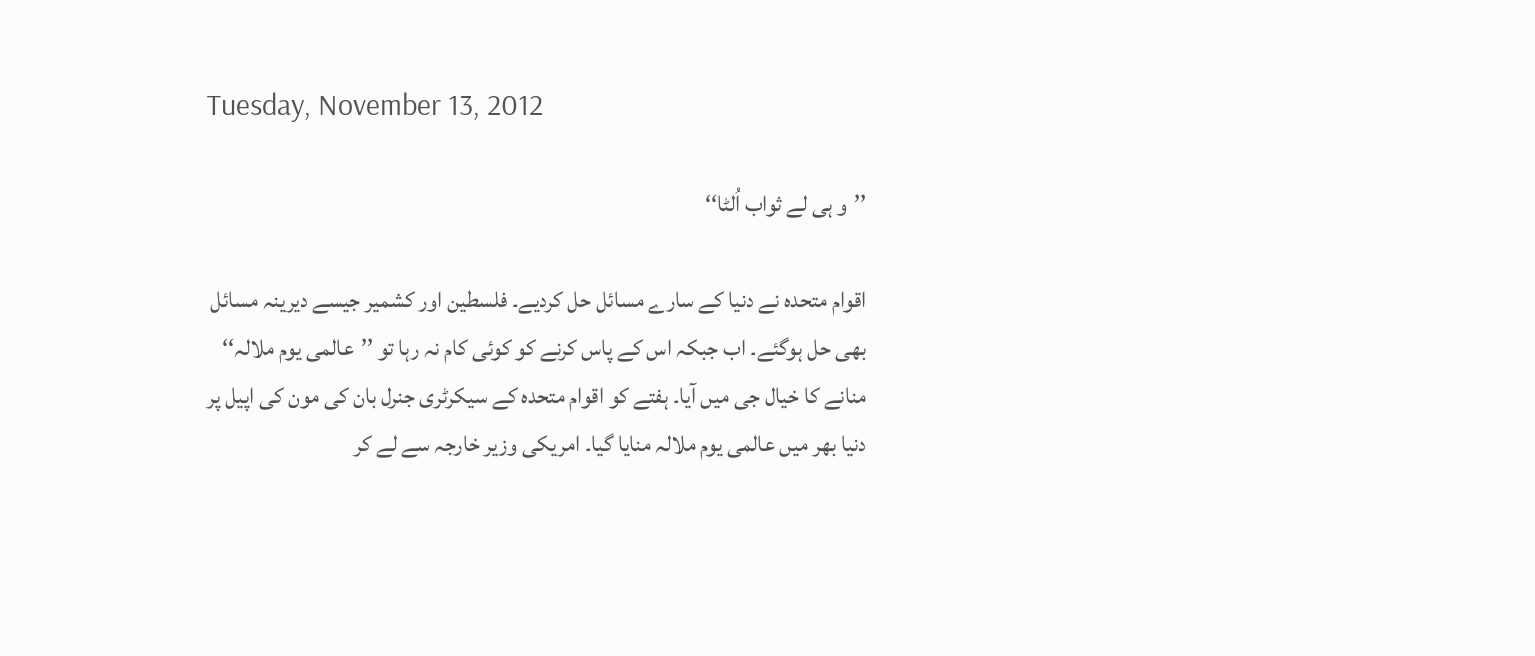Tuesday, November 13, 2012

’’و ہی لے ثواب اُلٹا‘‘

اقوام متحدہ نے دنیا کے سارے مسائل حل کردیے۔ فلسطین اور کشمیر جیسے دیرینہ مسائل بھی حل ہوگئے۔ اب جبکہ اس کے پاس کرنے کو کوئی کام نہ رہا تو ’’عالمی یوم ملالہ‘‘ منانے کا خیال جی میں آیا۔ ہفتے کو اقوام متحدہ کے سیکرٹری جنرل بان کی مون کی اپیل پر دنیا بھر میں عالمی یوم ملالہ منایا گیا۔ امریکی وزیر خارجہ سے لے کر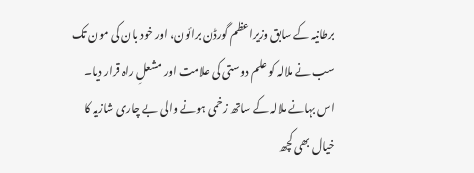برطانیہ کے سابق وزیراعظم گورڈن برائون، اور خود بان کی مون تک سب نے ملالہ کو علم دوستی کی علامت اور مشعلِ راہ قرار دیا۔ اس بہانے ملالہ کے ساتھ زخمی ہونے والی بے چاری شازیہ کا خیال بھی کچھ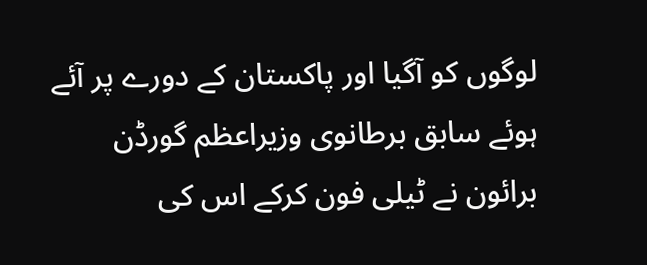لوگوں کو آگیا اور پاکستان کے دورے پر آئے ہوئے سابق برطانوی وزیراعظم گورڈن برائون نے ٹیلی فون کرکے اس کی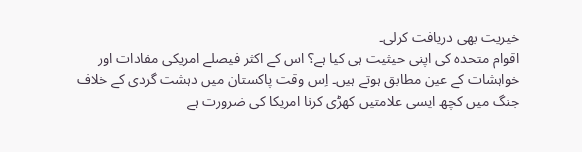خیریت بھی دریافت کرلی۔
اقوام متحدہ کی اپنی حیثیت ہی کیا ہے؟ اس کے اکثر فیصلے امریکی مفادات اور خواہشات کے عین مطابق ہوتے ہیں۔ اِس وقت پاکستان میں دہشت گردی کے خلاف جنگ میں کچھ ایسی علامتیں کھڑی کرنا امریکا کی ضرورت ہے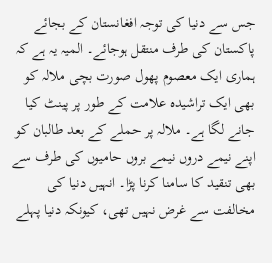جس سے دنیا کی توجہ افغانستان کے بجائے پاکستان کی طرف منتقل ہوجائے۔ المیہ یہ ہے کہ ہماری ایک معصوم پھول صورت بچی ملالہ کو بھی ایک تراشیدہ علامت کے طور پر پینٹ کیا جانے لگا ہے۔ ملالہ پر حملے کے بعد طالبان کو اپنے نیمے دروں نیمے بروں حامیوں کی طرف سے بھی تنقید کا سامنا کرنا پڑا۔ انہیں دنیا کی مخالفت سے غرض نہیں تھی، کیونکہ دنیا پہلے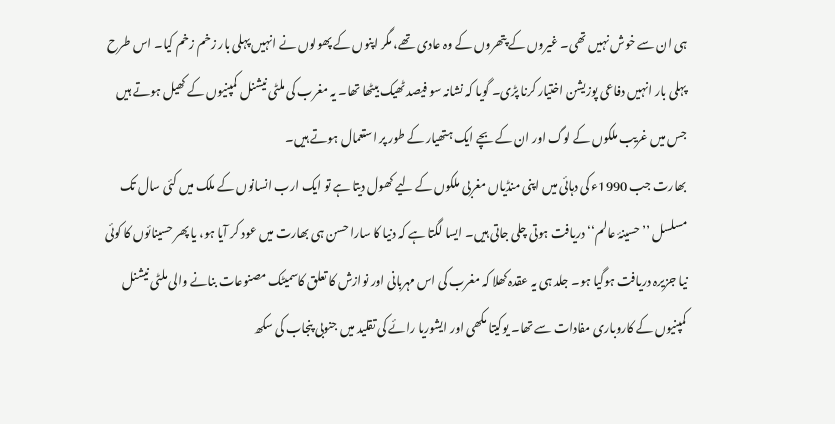ہی ان سے خوش نہیں تھی۔ غیروں کے پتھروں کے وہ عادی تھے، مگر اپنوں کے پھولوں نے انہیں پہلی بار زخم زخم کیا۔ اس طرح پہلی بار انہیں دفاعی پوزیشن اختیار کرنا پڑی۔ گویا کہ نشانہ سو فیصد ٹھیک بیٹھا تھا۔ یہ مغرب کی ملٹی نیشنل کمپنیوں کے کھیل ہوتے ہیں جس میں غریب ملکوں کے لوگ اور ان کے بچے ایک ہتھیار کے طور پر استعمال ہوتے ہیں۔
بھارت جب 1990ء کی دہائی میں اپنی منڈیاں مغربی ملکوں کے لیے کھول دیتا ہے تو ایک ارب انسانوں کے ملک میں کئی سال تک مسلسل ’’حسینۂ عالم‘‘ دریافت ہوتی چلی جاتی ہیں۔ ایسا لگتا ہے کہ دنیا کا سارا حسن ہی بھارت میں عود کر آیا ہو، یا پھر حسینائوں کا کوئی نیا جزیرہ دریافت ہوگیا ہو۔ جلد ہی یہ عقدہ کھلا کہ مغرب کی اس مہربانی اور نوازش کا تعلق کاسمیٹک مصنوعات بنانے والی ملٹی نیشنل کمپنیوں کے کاروباری مفادات سے تھا۔ یوکیتا مکھی اور ایشوریا رائے کی تقلید میں جنوبی پنجاب کی سکھ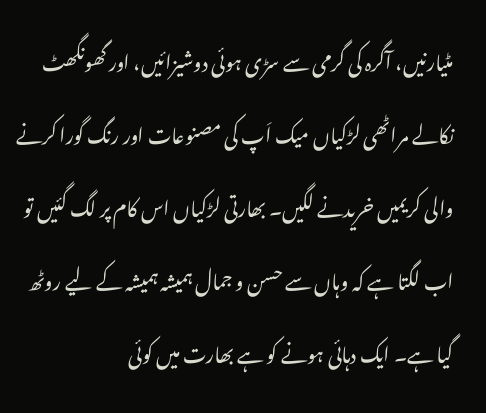مٹیارنیں، آگرہ کی گرمی سے سڑی ہوئی دوشیزائیں، اور گھونگھٹ نکالے مراٹھی لڑکیاں میک اَپ کی مصنوعات اور رنگ گورا کرنے والی کریمیں خریدنے لگیں۔ بھارتی لڑکیاں اس کام پر لگ گئیں تو اب لگتا ہے کہ وہاں سے حسن و جمال ہمیشہ ہمیشہ کے لیے روٹھ گیا ہے۔ ایک دہائی ہونے کو ہے بھارت میں کوئی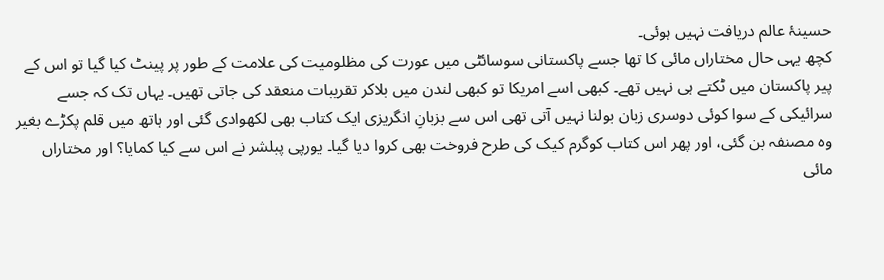حسینۂ عالم دریافت نہیں ہوئی۔
کچھ یہی حال مختاراں مائی کا تھا جسے پاکستانی سوسائٹی میں عورت کی مظلومیت کی علامت کے طور پر پینٹ کیا گیا تو اس کے پیر پاکستان میں ٹکتے ہی نہیں تھے۔ کبھی اسے امریکا تو کبھی لندن میں بلاکر تقریبات منعقد کی جاتی تھیں۔ یہاں تک کہ جسے سرائیکی کے سوا کوئی دوسری زبان بولنا نہیں آتی تھی اس سے بزبانِ انگریزی ایک کتاب بھی لکھوادی گئی اور ہاتھ میں قلم پکڑے بغیر وہ مصنفہ بن گئی، اور پھر اس کتاب کوگرم کیک کی طرح فروخت بھی کروا دیا گیا۔ یورپی پبلشر نے اس سے کیا کمایا؟ اور مختاراں مائی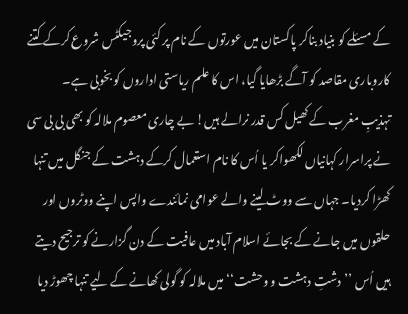کے مسئلے کو بنیاد بناکر پاکستان میں عورتوں کے نام پر کئی پروجیکٹس شروع کرکے کتنے کاروباری مقاصد کو آگے بڑھایا گیا، اس کا علم ریاستی اداروں کو بخوبی ہے۔
تہذیبِ مغرب کے کھیل کس قدر نرالے ہیں! بے چاری معصوم ملالہ کو بھی بی بی سی نے پراسرار کہانیاں لکھواکر یا اُس کا نام استعمال کرکے دہشت کے جنگل میں تنہا کھڑا کردیا۔ جہاں سے ووٹ لینے والے عوامی نمائندے واپس اپنے ووٹروں اور حلقوں میں جانے کے بجائے اسلام آباد میں عافیت کے دن گزارنے کو ترجیح دیتے ہیں اُس ’’دشتِ دہشت و وحشت‘‘ میں ملالہ کو گولی کھانے کے لیے تنہا چھوڑ دیا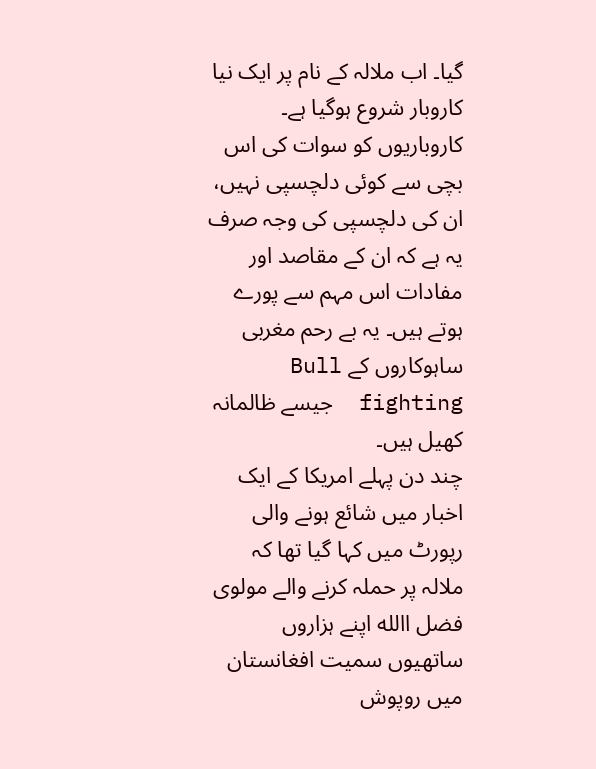گیا۔ اب ملالہ کے نام پر ایک نیا کاروبار شروع ہوگیا ہے۔ کاروباریوں کو سوات کی اس بچی سے کوئی دلچسپی نہیں، ان کی دلچسپی کی وجہ صرف یہ ہے کہ ان کے مقاصد اور مفادات اس مہم سے پورے ہوتے ہیں۔ یہ بے رحم مغربی ساہوکاروں کے Bull fighting  جیسے ظالمانہ کھیل ہیں۔
چند دن پہلے امریکا کے ایک اخبار میں شائع ہونے والی رپورٹ میں کہا گیا تھا کہ ملالہ پر حملہ کرنے والے مولوی فضل االله اپنے ہزاروں ساتھیوں سمیت افغانستان میں روپوش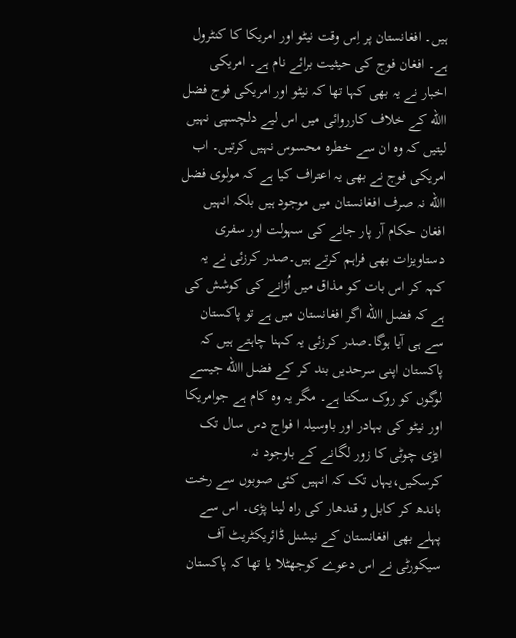ہیں۔ افغانستان پر اِس وقت نیٹو اور امریکا کا کنٹرول ہے۔ افغان فوج کی حیثیت برائے نام ہے۔ امریکی اخبار نے یہ بھی کہا تھا کہ نیٹو اور امریکی فوج فضل االله کے خلاف کارروائی میں اس لیے دلچسپی نہیں لیتیں کہ وہ ان سے خطرہ محسوس نہیں کرتیں۔ اب امریکی فوج نے بھی یہ اعتراف کیا ہے کہ مولوی فضل االله نہ صرف افغانستان میں موجود ہیں بلکہ انہیں افغان حکام آر پار جانے کی سہولت اور سفری دستاویزات بھی فراہم کرتے ہیں۔صدر کرزئی نے یہ کہہ کر اس بات کو مذاق میں اُڑانے کی کوشش کی ہے کہ فضل االله اگر افغانستان میں ہے تو پاکستان سے ہی آیا ہوگا۔صدر کرزئی یہ کہنا چاہتے ہیں کہ پاکستان اپنی سرحدیں بند کر کے فضل االله جیسے لوگوں کو روک سکتا ہے۔ مگر یہ وہ کام ہے جوامریکا اور نیٹو کی بہادر اور باوسیلہ ا فواج دس سال تک ایڑی چوٹی کا زور لگانے کے باوجود نہ کرسکیں،یہاں تک کہ انہیں کئی صوبوں سے رخت باندھ کر کابل و قندھار کی راہ لینا پڑی۔ اس سے پہلے بھی افغانستان کے نیشنل ڈائریکٹریٹ آف سیکورٹی نے اس دعوے کوجھٹلا یا تھا کہ پاکستان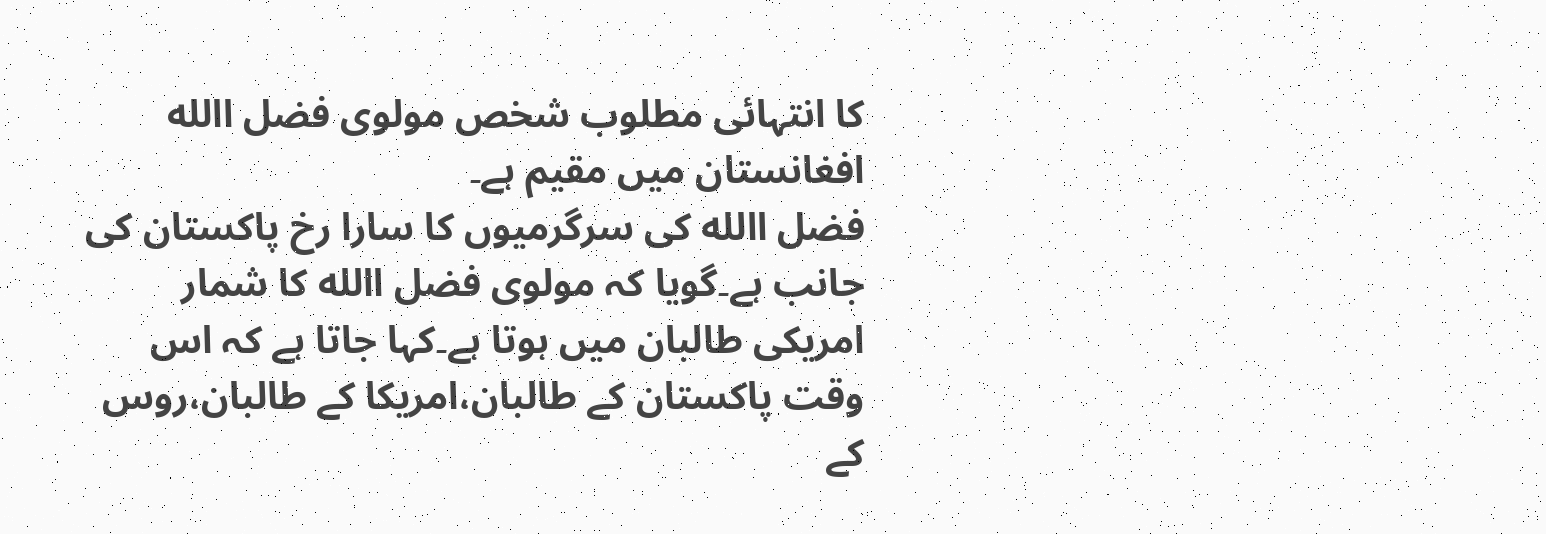کا انتہائی مطلوب شخص مولوی فضل االله افغانستان میں مقیم ہے۔
فضل االله کی سرگرمیوں کا سارا رخ پاکستان کی جانب ہے۔گویا کہ مولوی فضل االله کا شمار امریکی طالبان میں ہوتا ہے۔کہا جاتا ہے کہ اس وقت پاکستان کے طالبان،امریکا کے طالبان،روس کے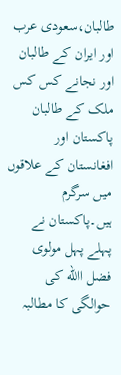طالبان،سعودی عرب اور ایران کے طالبان اور نجانے کس کس ملک کے طالبان پاکستان اور افغانستان کے علاقوں میں سرگرم ہیں۔پاکستان نے پہلے پہل مولوی فضل االله کی حوالگی کا مطالبہ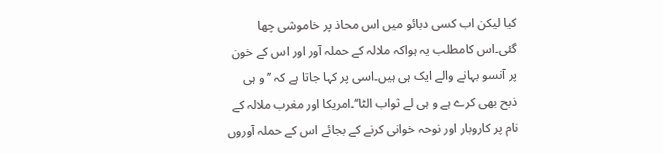کیا لیکن اب کسی دبائو میں اس محاذ پر خاموشی چھا گئی۔اس کامطلب یہ ہواکہ ملالہ کے حملہ آور اور اس کے خون پر آنسو بہانے والے ایک ہی ہیں۔اسی پر کہا جاتا ہے کہ ’’و ہی ذبح بھی کرے ہے و ہی لے ثواب الٹا‘‘۔امریکا اور مغرب ملالہ کے نام پر کاروبار اور نوحہ خوانی کرنے کے بجائے اس کے حملہ آوروں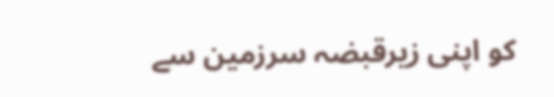کو اپنی زیرقبضہ سرزمین سے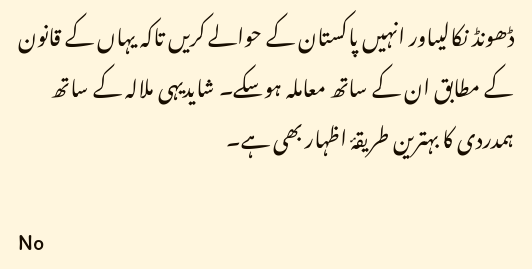ڈھونڈ نکالیںاور انہیں پاکستان کے حوالے کریں تاکہ یہاں کے قانون کے مطابق ان کے ساتھ معاملہ ہوسکے۔ شایدیہی ملالہ کے ساتھ ہمدردی کا بہترین طریقۂ اظہار بھی ہے۔

No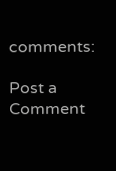comments:

Post a Comment